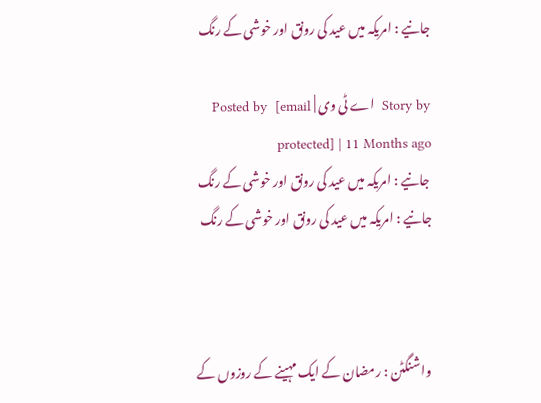جانیے : امریکہ میں عید کی رونق اور خوشی کے رنگ

Story by  اے ٹی وی | Posted by  [email protected] | 11 Months ago
 جانیے : امریکہ میں عید کی رونق اور خوشی کے رنگ
جانیے : امریکہ میں عید کی رونق اور خوشی کے رنگ



 واشنگٹن : رمضان کے ایک مہینے کے روزوں کے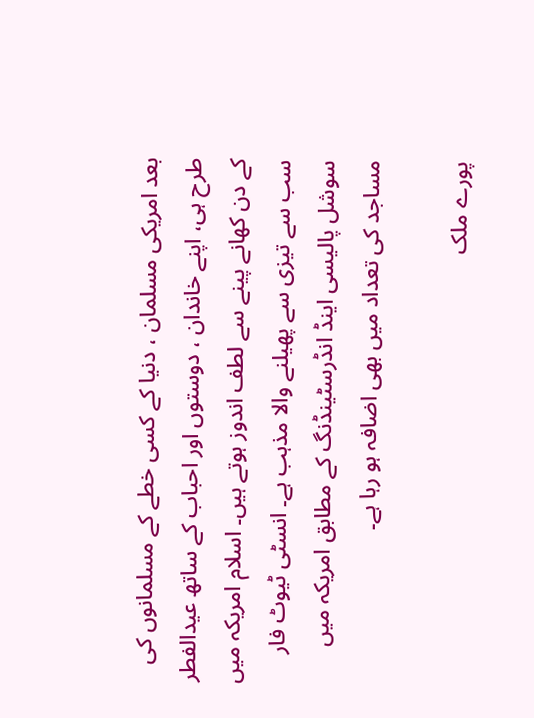بعد امریکی مسلمان ، دنیا کے کسی خطے کے مسلمانوں کی طرح ہی، اپنے خاندان ، دوستوں اور احباب کے ساتھ عیدالفطر کے دن کھانے پینے سے لطف اندوز ہوتے ہیں۔ اسلام امریکہ میں سب سے تیزی سے پھیلنے والا مذہب ہے۔ انسٹی ٹیوٹ فار سوشل پالیسی اینڈ انڈرسٹینڈنگ کے مطابق امریکہ میں مساجد کی تعداد میں بھی اضافہ ہو رہا ہے۔

پورے ملک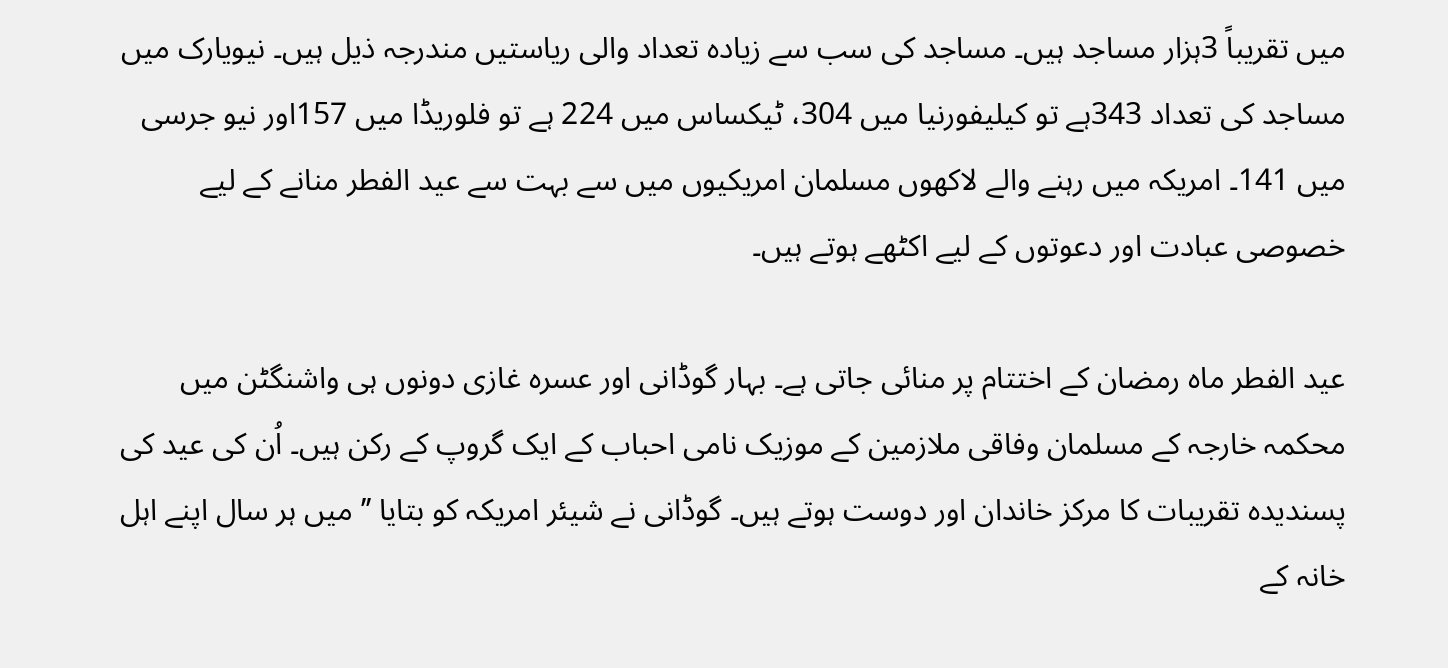میں تقریباً 3ہزار مساجد ہیں۔ مساجد کی سب سے زیادہ تعداد والی ریاستیں مندرجہ ذیل ہیں۔ نیویارک میں مساجد کی تعداد 343ہے تو کیلیفورنیا میں 304، ٹیکساس میں 224 ہے تو فلوریڈا میں 157اور نیو جرسی میں 141۔ امریکہ میں رہنے والے لاکھوں مسلمان امریکیوں میں سے بہت سے عید الفطر منانے کے لیے خصوصی عبادت اور دعوتوں کے لیے اکٹھے ہوتے ہیں۔

عید الفطر ماہ رمضان کے اختتام پر منائی جاتی ہے۔ بہار گوڈانی اور عسرہ غازی دونوں ہی واشنگٹن میں محکمہ خارجہ کے مسلمان وفاقی ملازمین کے موزیک نامی احباب کے ایک گروپ کے رکن ہیں۔ اُن کی عید کی پسندیدہ تقریبات کا مرکز خاندان اور دوست ہوتے ہیں۔ گوڈانی نے شیئر امریکہ کو بتایا ’’ میں ہر سال اپنے اہل خانہ کے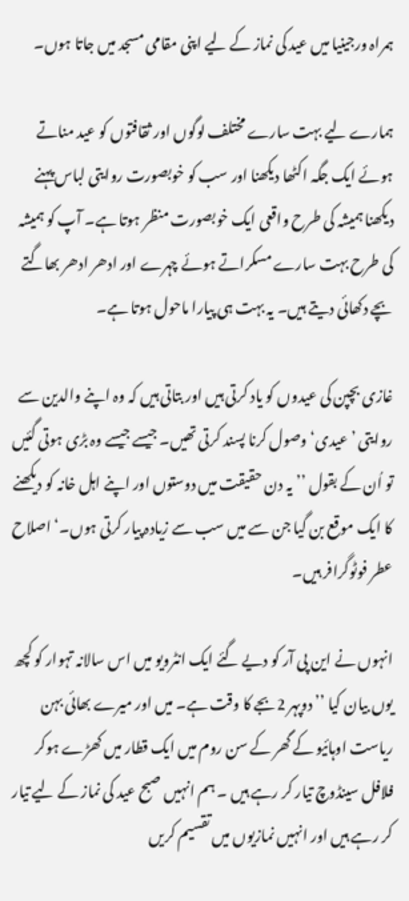ہمراہ ورجینیا میں عید کی نماز کے لیے اپنی مقامی مسجد میں جاتا ہوں۔

ہمارے لیے بہت سارے مختلف لوگوں اور ثقافتوں کو عید مناتے ہوئے ایک جگہ اکٹھا دیکھنا اور سب کو خوبصورت روایتی لباس پہنے دیکھنا ہمیشہ کی طرح واقعی ایک خوبصورت منظر ہوتا ہے۔ آپ کو ہمیشہ کی طرح بہت سارے مسکراتے ہوئے چہرے اور ادھر ادھر بھاگتے بچے دکھائی دیتے ہیں۔ یہ بہت ہی پیارا ماحول ہوتا ہے۔

غازی بچپن کی عیدوں کو یاد کرتی ہیں اور بتاتی ہیں کہ وہ اپنے والدین سے روایتی ’عیدی‘ وصول کرنا پسند کرتی تھیں۔ جیسے جیسے وہ بڑی ہوتی گئیں تو اُن کے بقول ’’ یہ دن حقیقت میں دوستوں اور اپنے اہل خانہ کو دیکھنے کا ایک موقع بن گیا جن سے میں سب سے زیادہ پیار کرتی ہوں۔‘ اصلاح عطر فوٹوگرافر ہیں۔

انہوں نے این پی آر کو دیے گئے ایک انٹرویو میں اس سالانہ تہوار کو کچھ یوں بیان کیا ’’ دوپہر 2بجے کا وقت ہے۔ میں اور میرے بھائی بہن ریاست اوہائیو کے گھر کے سن روم میں ایک قطار میں کھڑے ہوکر فلافل سینڈوچ تیار کر رہے ہیں ۔ ہم انہیں صبح عید کی نماز کے لیے تیار کر رہے ہیں اور انہیں نمازیوں میں تقسیم کریں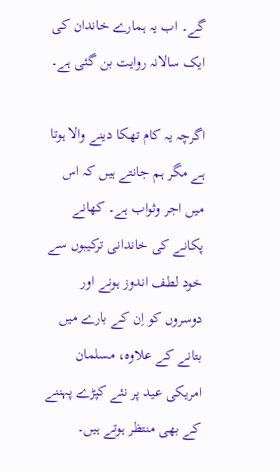گے۔ اب یہ ہمارے خاندان کی ایک سالانہ روایت بن گئی ہے۔

اگرچہ یہ کام تھکا دینے والا ہوتا ہے مگر ہم جانتے ہیں کہ اس میں اجر وثواب ہے۔ کھانے پکانے کی خاندانی ترکیبوں سے خود لطف اندوز ہونے اور دوسروں کو اِن کے بارے میں بتانے کے علاوہ، مسلمان امریکی عید پر نئے کپڑے پہننے کے بھی منتظر ہوتے ہیں۔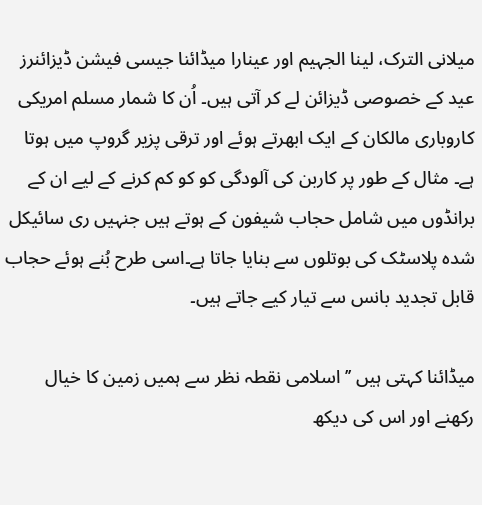میلانی الترک، لینا الجہیم اور عینارا میڈائنا جیسی فیشن ڈیزائنرز عید کے خصوصی ڈیزائن لے کر آتی ہیں۔ اُن کا شمار مسلم امریکی کاروباری مالکان کے ایک ابھرتے ہوئے اور ترقی پزیر گروپ میں ہوتا ہے۔ مثال کے طور پر کاربن کی آلودگی کو کو کم کرنے کے لیے ان کے برانڈوں میں شامل حجاب شیفون کے ہوتے ہیں جنہیں ری سائیکل شدہ پلاسٹک کی بوتلوں سے بنایا جاتا ہے۔اسی طرح بُنے ہوئے حجاب قابل تجدید بانس سے تیار کیے جاتے ہیں۔

میڈائنا کہتی ہیں ’’ اسلامی نقطہ نظر سے ہمیں زمین کا خیال رکھنے اور اس کی دیکھ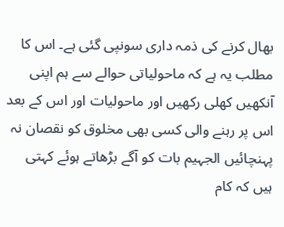بھال کرنے کی ذمہ داری سونپی گئی ہے۔ اس کا مطلب یہ ہے کہ ماحولیاتی حوالے سے ہم اپنی آنکھیں کھلی رکھیں اور ماحولیات اور اس کے بعد اس پر رہنے والی کسی بھی مخلوق کو نقصان نہ پہنچائیں الجہیم بات کو آگے بڑھاتے ہوئے کہتی ہیں کہ کام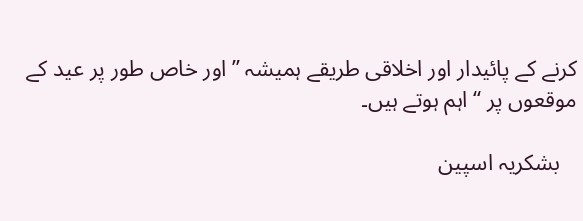کرنے کے پائیدار اور اخلاقی طریقے ہمیشہ ’’اور خاص طور پر عید کے موقعوں پر ‘‘ اہم ہوتے ہیں۔

   بشکریہ اسپین